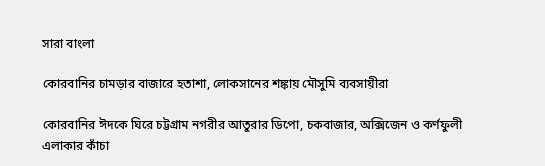সারা বাংলা

কোরবানির চামড়ার বাজারে হতাশা, লোকসানের শঙ্কায় মৌসুমি ব্যবসায়ীরা

কোরবানির ঈদকে ঘিরে চট্টগ্রাম নগরীর আতুরার ডিপো, চকবাজার, অক্সিজেন ও কর্ণফুলী এলাকার কাঁচা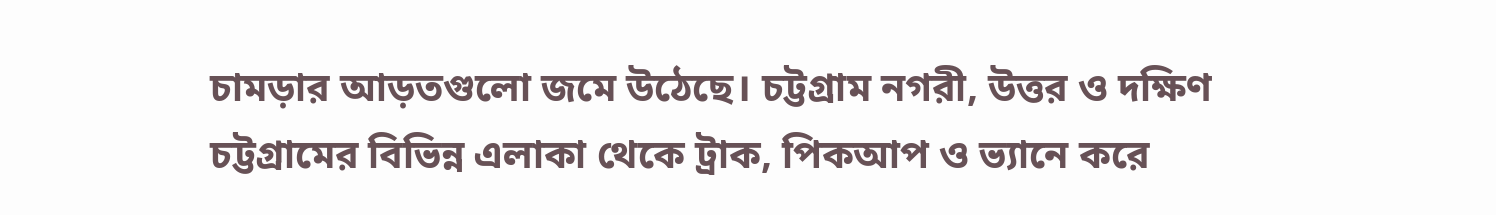চামড়ার আড়তগুলো জমে উঠেছে। চট্টগ্রাম নগরী, উত্তর ও দক্ষিণ চট্টগ্রামের বিভিন্ন এলাকা থেকে ট্রাক, পিকআপ ও ভ্যানে করে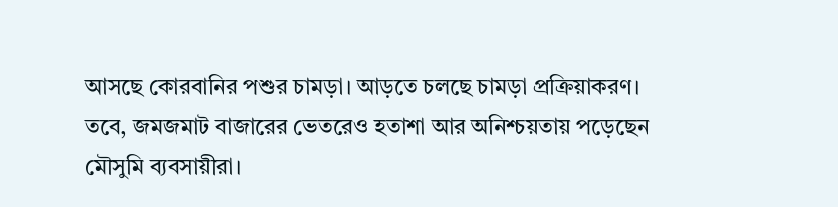আসছে কোরবানির পশুর চামড়া। আড়তে চলছে চামড়া প্রক্রিয়াকরণ। তবে, জমজমাট বাজারের ভেতরেও হতাশা আর অনিশ্চয়তায় পড়েছেন মৌসুমি ব্যবসায়ীরা।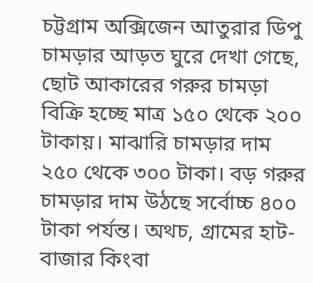চট্টগ্রাম অক্সিজেন আতুরার ডিপু চামড়ার আড়ত ঘুরে দেখা গেছে, ছোট আকারের গরুর চামড়া বিক্রি হচ্ছে মাত্র ১৫০ থেকে ২০০ টাকায়। মাঝারি চামড়ার দাম ২৫০ থেকে ৩০০ টাকা। বড় গরুর চামড়ার দাম উঠছে সর্বোচ্চ ৪০০ টাকা পর্যন্ত। অথচ, গ্রামের হাট-বাজার কিংবা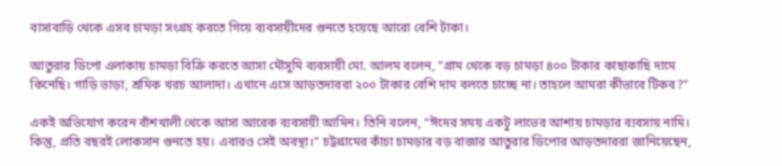বাসাবাড়ি থেকে এসব চামড়া সংগ্রহ করতে গিয়ে ব্যবসায়ীদের গুনতে হয়েছে আরো বেশি টাকা।

আতুরার ডিপো এলাকায় চামড়া বিক্রি করতে আসা মৌসুমি ব্যবসায়ী মো. আলম বলেন, “গ্রাম থেকে বড় চামড়া ৪০০ টাকার কাছাকাছি দামে কিনেছি। গাড়ি ভাড়া, শ্রমিক খরচ আলাদা। এখানে এসে আড়তদাররা ২০০ টাকার বেশি দাম বলতে চাচ্ছে না। তাহলে আমরা কীভাবে টিকব?”

একই অভিযোগ করেন বাঁশখালী থেকে আসা আরেক ব্যবসায়ী আমিন। তিনি বলেন, “ঈদের সময় একটু লাভের আশায় চামড়ার ব্যবসায় নামি। কিন্তু, প্রতি বছরই লোকসান গুনতে হয়। এবারও সেই অবস্থা।” চট্টগ্রামের কাঁচা চামড়ার বড় বাজার আতুরার ডিপোর আড়তদাররা জানিয়েছেন,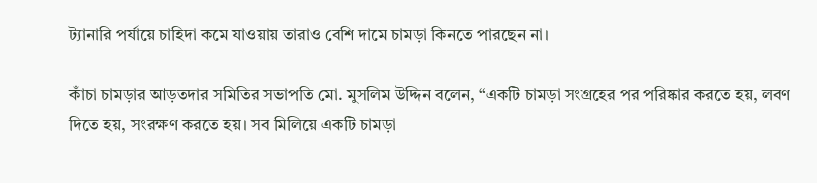ট্যানারি পর্যায়ে চাহিদা কমে যাওয়ায় তারাও বেশি দামে চামড়া কিনতে পারছেন না।

কাঁচা চামড়ার আড়তদার সমিতির সভাপতি মো. মুসলিম উদ্দিন বলেন, “একটি চামড়া সংগ্রহের পর পরিষ্কার করতে হয়, লবণ দিতে হয়, সংরক্ষণ করতে হয়। সব মিলিয়ে একটি চামড়া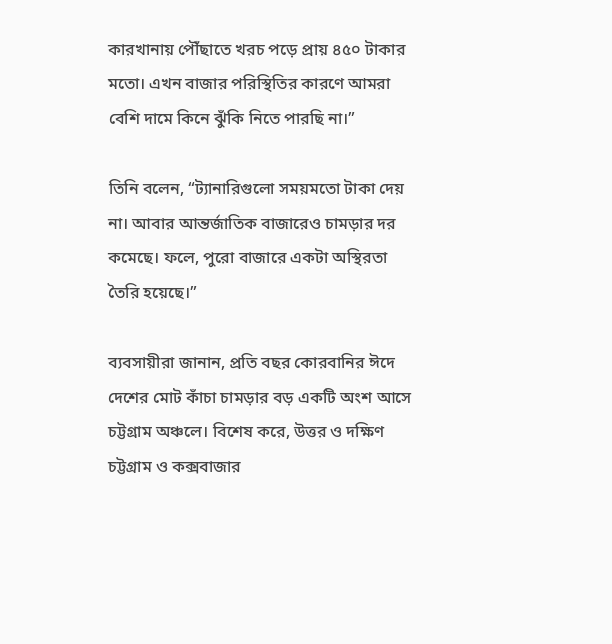কারখানায় পৌঁছাতে খরচ পড়ে প্রায় ৪৫০ টাকার মতো। এখন বাজার পরিস্থিতির কারণে আমরা বেশি দামে কিনে ঝুঁকি নিতে পারছি না।”

তিনি বলেন, “ট্যানারিগুলো সময়মতো টাকা দেয় না। আবার আন্তর্জাতিক বাজারেও চামড়ার দর কমেছে। ফলে, পুরো বাজারে একটা অস্থিরতা তৈরি হয়েছে।”

ব্যবসায়ীরা জানান, প্রতি বছর কোরবানির ঈদে দেশের মোট কাঁচা চামড়ার বড় একটি অংশ আসে চট্টগ্রাম অঞ্চলে। বিশেষ করে, উত্তর ও দক্ষিণ চট্টগ্রাম ও কক্সবাজার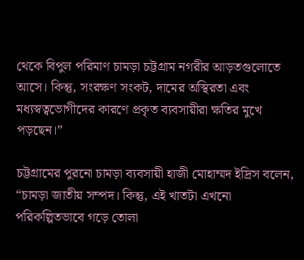থেকে বিপুল পরিমাণ চামড়া চট্টগ্রাম নগরীর আড়তগুলোতে আসে। কিন্তু, সংরক্ষণ সংকট, দামের অস্থিরতা এবং মধ্যস্বত্বভোগীদের কারণে প্রকৃত ব্যবসায়ীরা ক্ষতির মুখে পড়ছেন।”

চট্টগ্রামের পুরনো চামড়া ব্যবসায়ী হাজী মোহাম্মদ ইদ্রিস বলেন, “চামড়া জাতীয় সম্পদ। কিন্তু, এই খাতটা এখনো পরিকল্পিতভাবে গড়ে তোলা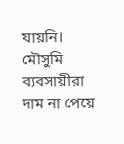যায়নি। মৌসুমি ব্যবসায়ীরা দাম না পেয়ে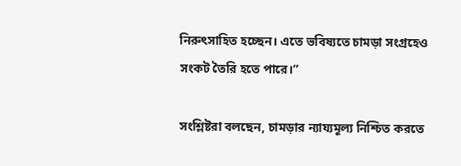নিরুৎসাহিত হচ্ছেন। এতে ভবিষ্যতে চামড়া সংগ্রহেও সংকট তৈরি হতে পারে।”

সংশ্লিষ্টরা বলছেন, চামড়ার ন্যায্যমূল্য নিশ্চিত করতে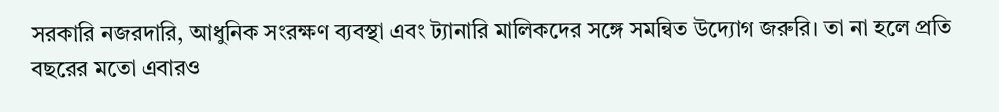সরকারি নজরদারি, আধুনিক সংরক্ষণ ব্যবস্থা এবং ট্যানারি মালিকদের সঙ্গে সমন্বিত উদ্যোগ জরুরি। তা না হলে প্রতি বছরের মতো এবারও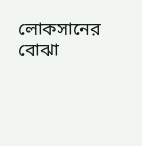লোকসানের বোঝা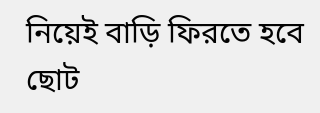নিয়েই বাড়ি ফিরতে হবে ছোট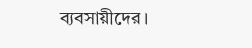ব্যবসায়ীদের।